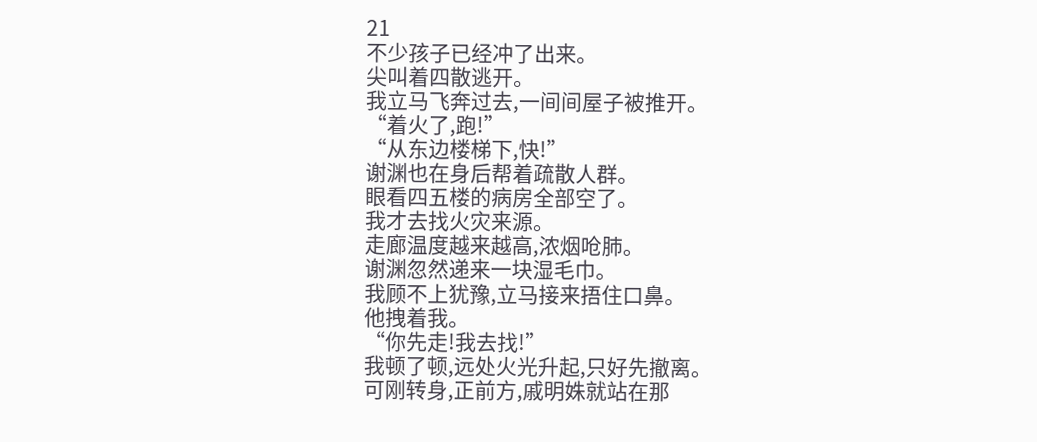21
不少孩子已经冲了出来。
尖叫着四散逃开。
我立马飞奔过去,一间间屋子被推开。
“着火了,跑!”
“从东边楼梯下,快!”
谢渊也在身后帮着疏散人群。
眼看四五楼的病房全部空了。
我才去找火灾来源。
走廊温度越来越高,浓烟呛肺。
谢渊忽然递来一块湿毛巾。
我顾不上犹豫,立马接来捂住口鼻。
他拽着我。
“你先走!我去找!”
我顿了顿,远处火光升起,只好先撤离。
可刚转身,正前方,戚明姝就站在那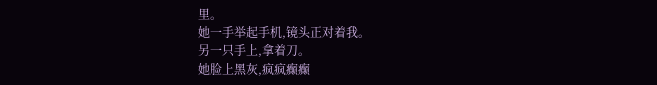里。
她一手举起手机,镜头正对着我。
另一只手上,拿着刀。
她脸上黑灰,疯疯癫癫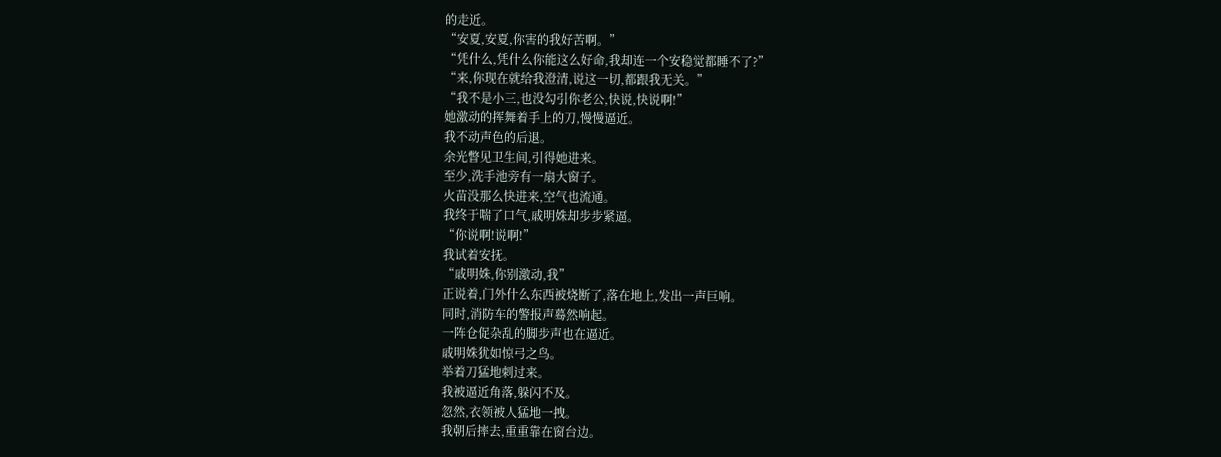的走近。
“安夏,安夏,你害的我好苦啊。”
“凭什么,凭什么你能这么好命,我却连一个安稳觉都睡不了?”
“来,你现在就给我澄清,说这一切,都跟我无关。”
“我不是小三,也没勾引你老公,快说,快说啊!”
她激动的挥舞着手上的刀,慢慢逼近。
我不动声色的后退。
余光瞥见卫生间,引得她进来。
至少,洗手池旁有一扇大窗子。
火苗没那么快进来,空气也流通。
我终于喘了口气,戚明姝却步步紧逼。
“你说啊!说啊!”
我试着安抚。
“戚明姝,你别激动,我”
正说着,门外什么东西被烧断了,落在地上,发出一声巨响。
同时,消防车的警报声蓦然响起。
一阵仓促杂乱的脚步声也在逼近。
戚明姝犹如惊弓之鸟。
举着刀猛地刺过来。
我被逼近角落,躲闪不及。
忽然,衣领被人猛地一拽。
我朝后摔去,重重靠在窗台边。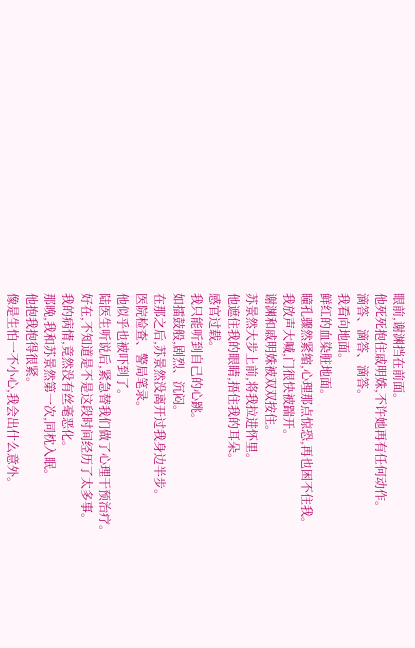眼前,谢渊挡在前面。
他死死抱住戚明姝,不许她再有任何动作。
滴答、滴答、滴答。
我看向地面。
鲜红的血染脏地面。
瞳孔骤然紧缩,心理那点惊恐,再也困不住我。
我放声大喊,门很快被踹开。
谢渊和戚明姝被双双按住。
苏景然大步上前,将我拉进怀里。
他遮住我的眼睛,捂住我的耳朵。
感官过载。
我只能听到自己的心跳。
如擂鼓般,剧烈、沉闷。
在那之后,苏景然没离开过我身边半步。
医院检查、警局笔录。
他似乎也被吓到了。
陆医生听说后,紧急替我们做了心理干预治疗。
好在,不知道是不是这段时间经历了太多事。
我的病情,竟然没有丝毫恶化。
那晚,我和苏景然第一次,同枕入眠。
他抱我抱得很紧。
像是生怕一不小心,我会出什么意外。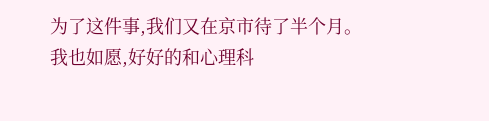为了这件事,我们又在京市待了半个月。
我也如愿,好好的和心理科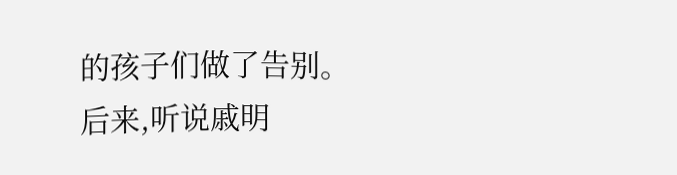的孩子们做了告别。
后来,听说戚明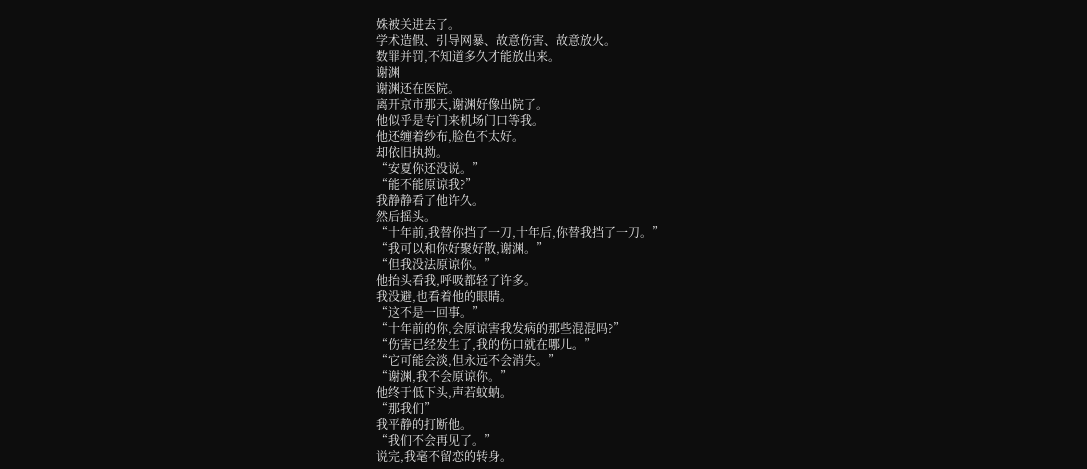姝被关进去了。
学术造假、引导网暴、故意伤害、故意放火。
数罪并罚,不知道多久才能放出来。
谢渊
谢渊还在医院。
离开京市那天,谢渊好像出院了。
他似乎是专门来机场门口等我。
他还缠着纱布,脸色不太好。
却依旧执拗。
“安夏你还没说。”
“能不能原谅我?”
我静静看了他许久。
然后摇头。
“十年前,我替你挡了一刀,十年后,你替我挡了一刀。”
“我可以和你好聚好散,谢渊。”
“但我没法原谅你。”
他抬头看我,呼吸都轻了许多。
我没避,也看着他的眼睛。
“这不是一回事。”
“十年前的你,会原谅害我发病的那些混混吗?”
“伤害已经发生了,我的伤口就在哪儿。”
“它可能会淡,但永远不会消失。”
“谢渊,我不会原谅你。”
他终于低下头,声若蚊蚋。
“那我们”
我平静的打断他。
“我们不会再见了。”
说完,我毫不留恋的转身。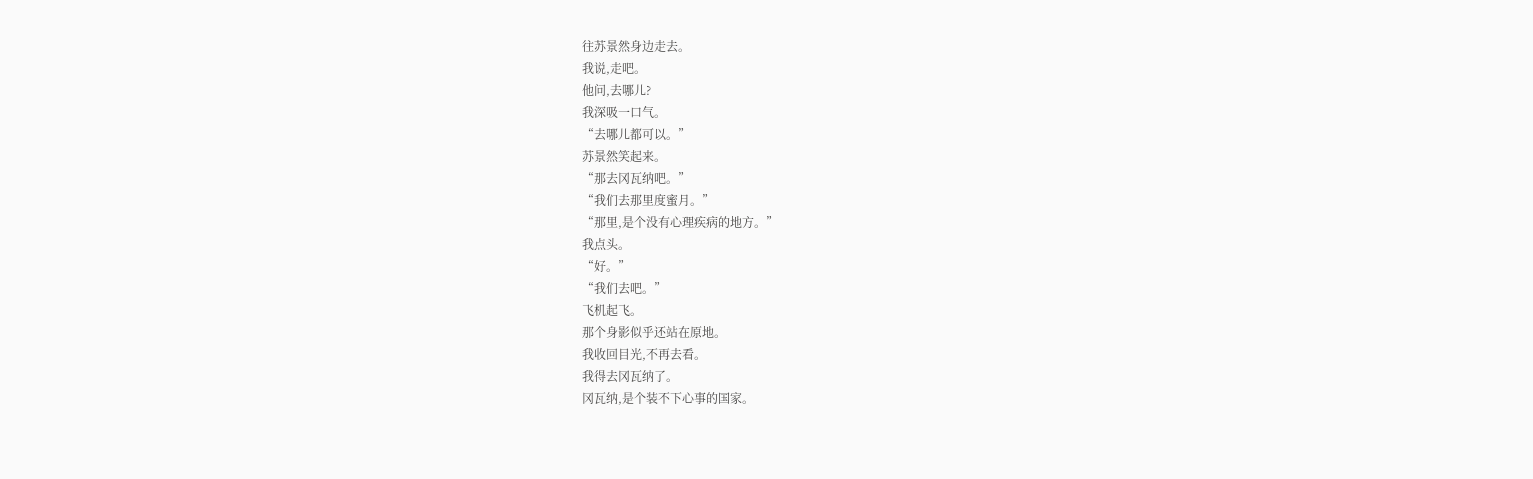往苏景然身边走去。
我说,走吧。
他问,去哪儿?
我深吸一口气。
“去哪儿都可以。”
苏景然笑起来。
“那去冈瓦纳吧。”
“我们去那里度蜜月。”
“那里,是个没有心理疾病的地方。”
我点头。
“好。”
“我们去吧。”
飞机起飞。
那个身影似乎还站在原地。
我收回目光,不再去看。
我得去冈瓦纳了。
冈瓦纳,是个装不下心事的国家。